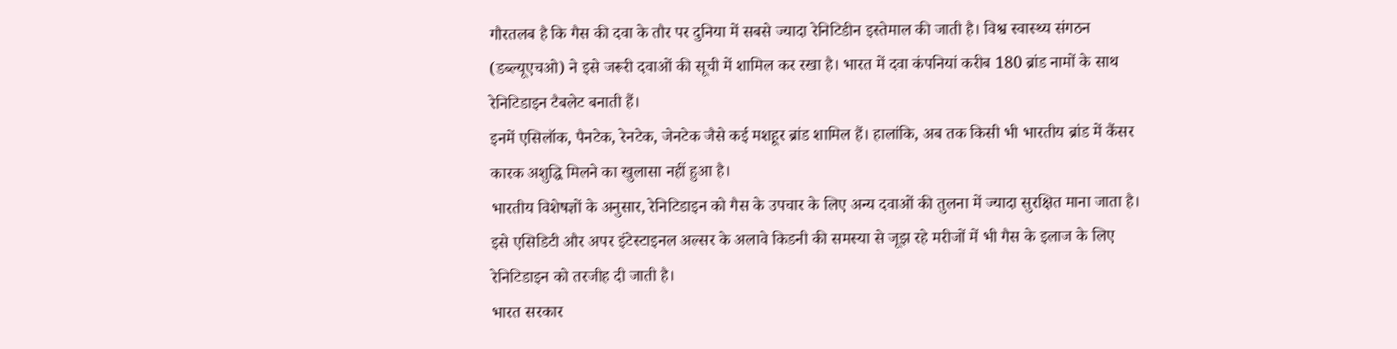गौरतलब है कि गैस की दवा के तौर पर दुनिया में सबसे ज्यादा रेनिटिडीन इस्तेमाल की जाती है। विश्व स्वास्थ्य संगठन (डब्ल्यूएचओ) ने इसे जरूरी दवाओं की सूची में शामिल कर रखा है। भारत में दवा कंपनियां करीब 180 ब्रांड नामों के साथ रेनिटिडाइन टैबलेट बनाती हैं।
इनमें एसिलॉक, पैनटेक, रेनटेक, जेनटेक जैसे कई मशहूर ब्रांड शामिल हैं। हालांकि, अब तक किसी भी भारतीय ब्रांड में कैंसर कारक अशुद्धि मिलने का खुलासा नहीं हुआ है।
भारतीय विशेषज्ञों के अनुसार, रेनिटिडाइन को गैस के उपचार के लिए अन्य दवाओं की तुलना में ज्यादा सुरक्षित माना जाता है। इसे एसिडिटी और अपर इंटेस्टाइनल अल्सर के अलावे किडनी की समस्या से जूझ रहे मरीजों में भी गैस के इलाज के लिए रेनिटिडाइन को तरजीह दी जाती है।
भारत सरकार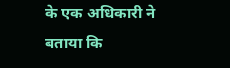के एक अधिकारी ने बताया कि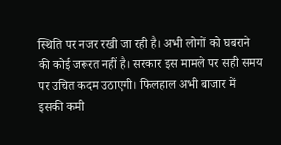स्थिति पर नजर रखी जा रही है। अभी लोगों को घबराने की कोई जरूरत नहीं है। सरकार इस मामले पर सही समय पर उचित कदम उठाएगी। फिलहाल अभी बाजार में इसकी कमी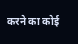करने का कोई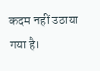कदम नहीं उठाया गया है।